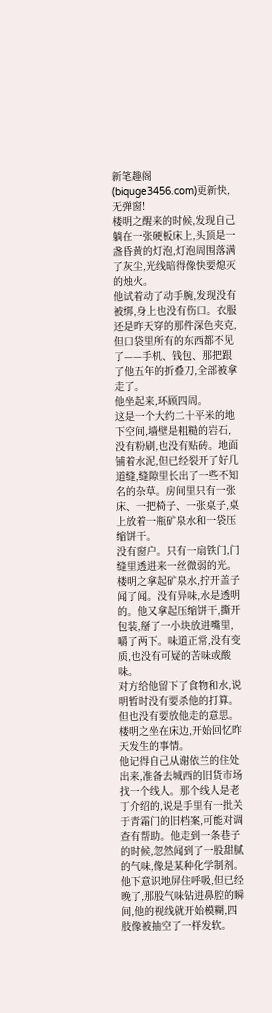新笔趣阁(biquge3456.com)更新快,无弹窗!
楼明之醒来的时候,发现自己躺在一张硬板床上,头顶是一盏昏黄的灯泡,灯泡周围落满了灰尘,光线暗得像快要熄灭的烛火。
他试着动了动手腕,发现没有被绑,身上也没有伤口。衣服还是昨天穿的那件深色夹克,但口袋里所有的东西都不见了——手机、钱包、那把跟了他五年的折叠刀,全部被拿走了。
他坐起来,环顾四周。
这是一个大约二十平米的地下空间,墙壁是粗糙的岩石,没有粉刷,也没有贴砖。地面铺着水泥,但已经裂开了好几道缝,缝隙里长出了一些不知名的杂草。房间里只有一张床、一把椅子、一张桌子,桌上放着一瓶矿泉水和一袋压缩饼干。
没有窗户。只有一扇铁门,门缝里透进来一丝微弱的光。
楼明之拿起矿泉水,拧开盖子闻了闻。没有异味,水是透明的。他又拿起压缩饼干,撕开包装,掰了一小块放进嘴里,嚼了两下。味道正常,没有变质,也没有可疑的苦味或酸味。
对方给他留下了食物和水,说明暂时没有要杀他的打算。
但也没有要放他走的意思。
楼明之坐在床边,开始回忆昨天发生的事情。
他记得自己从谢依兰的住处出来,准备去城西的旧货市场找一个线人。那个线人是老丁介绍的,说是手里有一批关于青霜门的旧档案,可能对调查有帮助。他走到一条巷子的时候,忽然闻到了一股甜腻的气味,像是某种化学制剂。他下意识地屏住呼吸,但已经晚了,那股气味钻进鼻腔的瞬间,他的视线就开始模糊,四肢像被抽空了一样发软。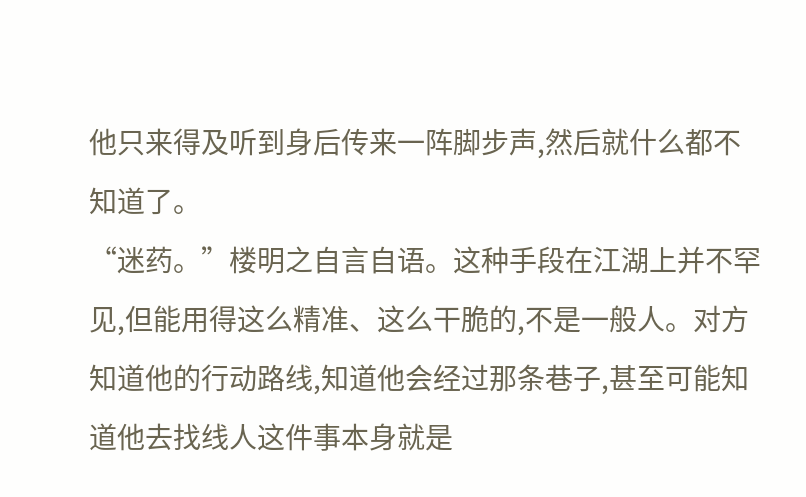他只来得及听到身后传来一阵脚步声,然后就什么都不知道了。
“迷药。”楼明之自言自语。这种手段在江湖上并不罕见,但能用得这么精准、这么干脆的,不是一般人。对方知道他的行动路线,知道他会经过那条巷子,甚至可能知道他去找线人这件事本身就是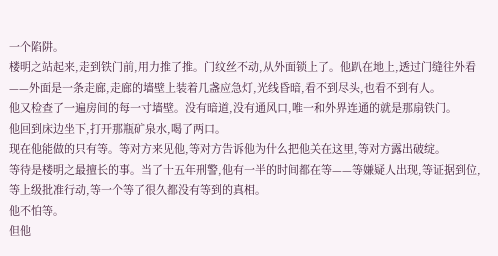一个陷阱。
楼明之站起来,走到铁门前,用力推了推。门纹丝不动,从外面锁上了。他趴在地上,透过门缝往外看——外面是一条走廊,走廊的墙壁上装着几盏应急灯,光线昏暗,看不到尽头,也看不到有人。
他又检查了一遍房间的每一寸墙壁。没有暗道,没有通风口,唯一和外界连通的就是那扇铁门。
他回到床边坐下,打开那瓶矿泉水,喝了两口。
现在他能做的只有等。等对方来见他,等对方告诉他为什么把他关在这里,等对方露出破绽。
等待是楼明之最擅长的事。当了十五年刑警,他有一半的时间都在等——等嫌疑人出现,等证据到位,等上级批准行动,等一个等了很久都没有等到的真相。
他不怕等。
但他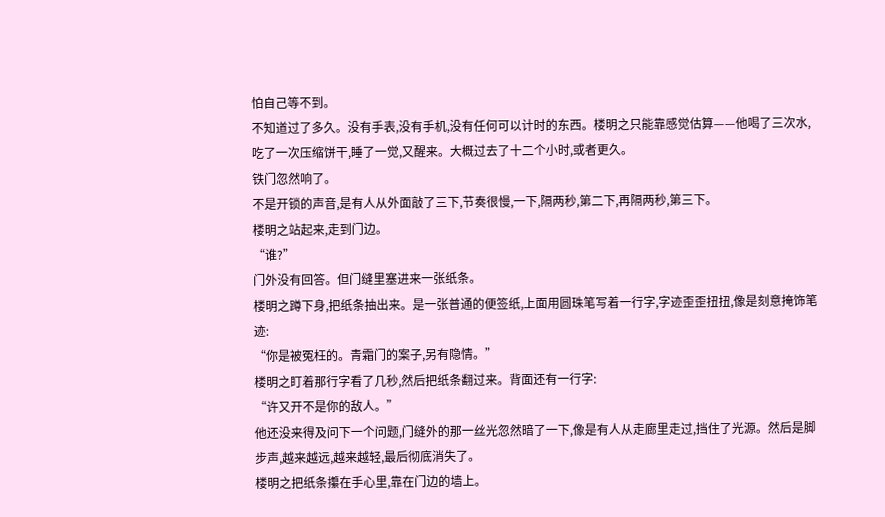怕自己等不到。
不知道过了多久。没有手表,没有手机,没有任何可以计时的东西。楼明之只能靠感觉估算——他喝了三次水,吃了一次压缩饼干,睡了一觉,又醒来。大概过去了十二个小时,或者更久。
铁门忽然响了。
不是开锁的声音,是有人从外面敲了三下,节奏很慢,一下,隔两秒,第二下,再隔两秒,第三下。
楼明之站起来,走到门边。
“谁?”
门外没有回答。但门缝里塞进来一张纸条。
楼明之蹲下身,把纸条抽出来。是一张普通的便签纸,上面用圆珠笔写着一行字,字迹歪歪扭扭,像是刻意掩饰笔迹:
“你是被冤枉的。青霜门的案子,另有隐情。”
楼明之盯着那行字看了几秒,然后把纸条翻过来。背面还有一行字:
“许又开不是你的敌人。”
他还没来得及问下一个问题,门缝外的那一丝光忽然暗了一下,像是有人从走廊里走过,挡住了光源。然后是脚步声,越来越远,越来越轻,最后彻底消失了。
楼明之把纸条攥在手心里,靠在门边的墙上。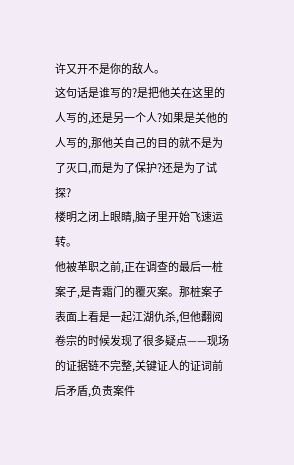许又开不是你的敌人。
这句话是谁写的?是把他关在这里的人写的,还是另一个人?如果是关他的人写的,那他关自己的目的就不是为了灭口,而是为了保护?还是为了试探?
楼明之闭上眼睛,脑子里开始飞速运转。
他被革职之前,正在调查的最后一桩案子,是青霜门的覆灭案。那桩案子表面上看是一起江湖仇杀,但他翻阅卷宗的时候发现了很多疑点——现场的证据链不完整,关键证人的证词前后矛盾,负责案件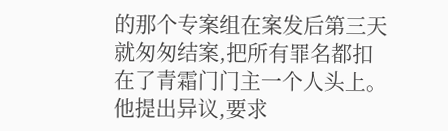的那个专案组在案发后第三天就匆匆结案,把所有罪名都扣在了青霜门门主一个人头上。
他提出异议,要求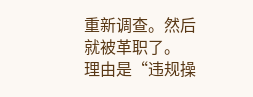重新调查。然后就被革职了。
理由是“违规操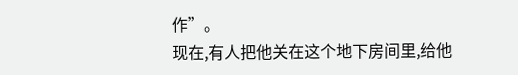作”。
现在,有人把他关在这个地下房间里,给他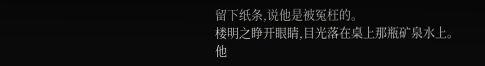留下纸条,说他是被冤枉的。
楼明之睁开眼睛,目光落在桌上那瓶矿泉水上。
他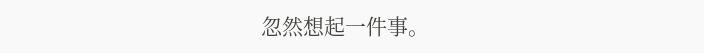忽然想起一件事。